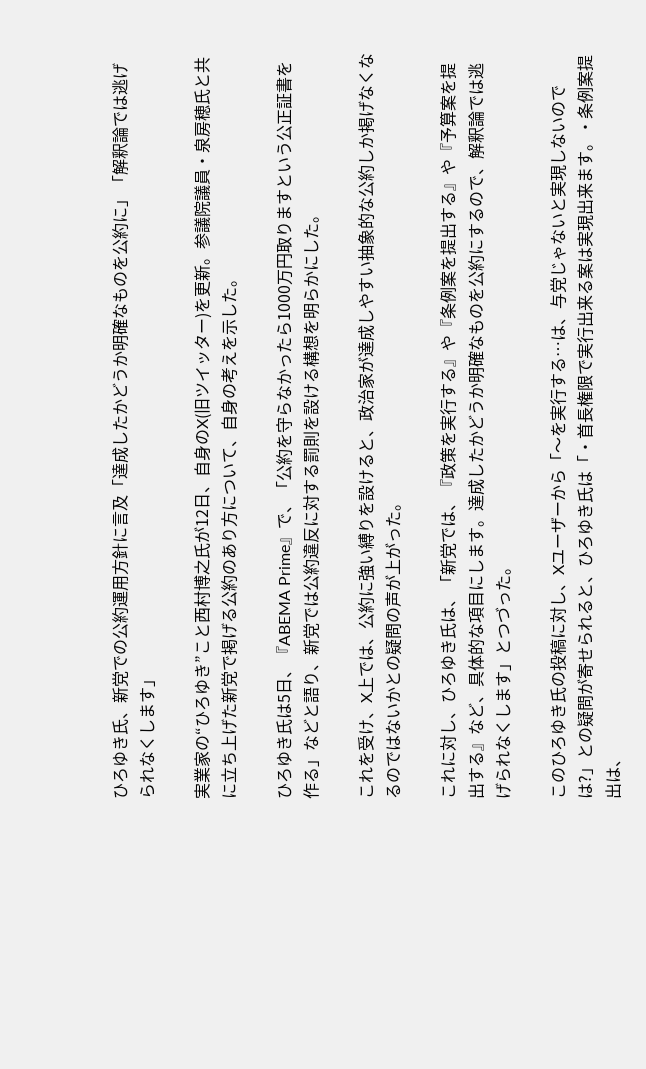ひろゆき氏、新党での公約運用方針に言及「達成したかどうか明確なものを公約に」「解釈論では逃げられなくします」

実業家の“ひろゆき”こと西村博之氏が12日、自身のX(旧ツイッター)を更新。参議院議員・泉房穂氏と共に立ち上げた新党で掲げる公約のあり方について、自身の考えを示した。

ひろゆき氏は5日、『ABEMA Prime』で、「公約を守らなかったら1000万円取りますという公正証書を作る」などと語り、新党では公約違反に対する罰則を設ける構想を明らかにした。

これを受け、X上では、公約に強い縛りを設けると、政治家が達成しやすい抽象的な公約しか掲げなくなるのではないかとの疑問の声が上がった。

これに対し、ひろゆき氏は、「新党では、『政策を実行する』や『条例案を提出する』や『予算案を提出する』など、具体的な項目にします。達成したかどうか明確なものを公約にするので、解釈論では逃げられなくします」とつづった。

このひろゆき氏の投稿に対し、Xユーザーから「〜を実行する…は、与党じゃないと実現しないのでは?」との疑問が寄せられると、ひろゆき氏は「・首長権限で実行出来る案は実現出来ます。・条例案提出は、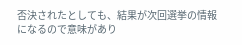否決されたとしても、結果が次回選挙の情報になるので意味があり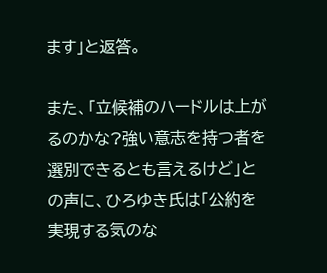ます」と返答。

また、「立候補のハードルは上がるのかな?強い意志を持つ者を選別できるとも言えるけど」との声に、ひろゆき氏は「公約を実現する気のな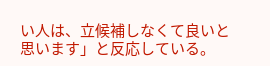い人は、立候補しなくて良いと思います」と反応している。